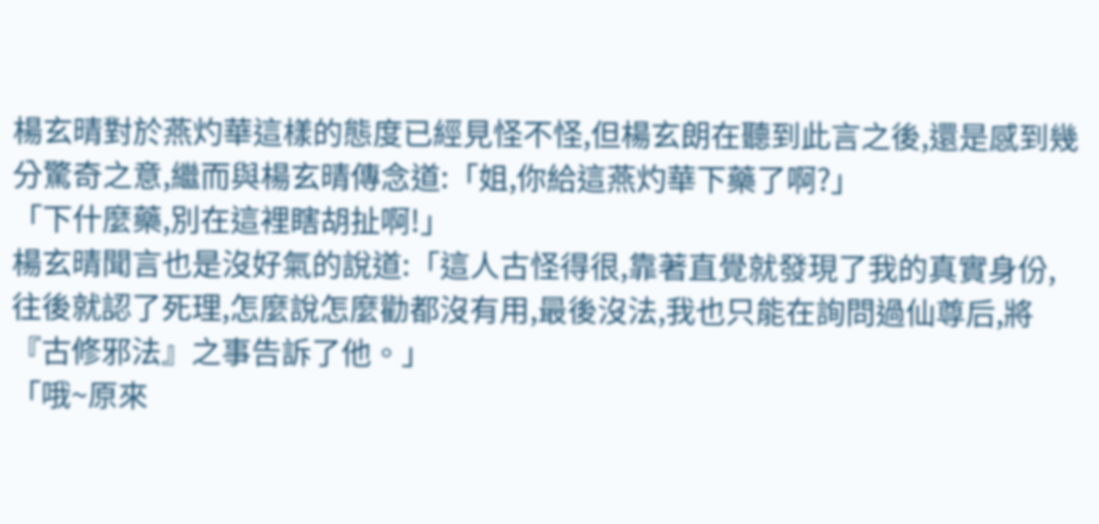楊玄晴對於燕灼華這樣的態度已經見怪不怪,但楊玄朗在聽到此言之後,還是感到幾分驚奇之意,繼而與楊玄晴傳念道:「姐,你給這燕灼華下藥了啊?」
「下什麼藥,別在這裡瞎胡扯啊!」
楊玄晴聞言也是沒好氣的說道:「這人古怪得很,靠著直覺就發現了我的真實身份,往後就認了死理,怎麼說怎麼勸都沒有用,最後沒法,我也只能在詢問過仙尊后,將『古修邪法』之事告訴了他。」
「哦~原來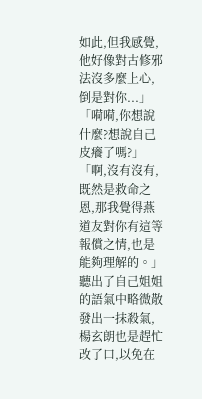如此,但我感覺,他好像對古修邪法沒多麼上心,倒是對你...」
「嗬嗬,你想說什麼?想說自己皮癢了嗎?」
「啊,沒有沒有,既然是救命之恩,那我覺得燕道友對你有這等報償之情,也是能夠理解的。」
聽出了自己姐姐的語氣中略微散發出一抹殺氣,楊玄朗也是趕忙改了口,以免在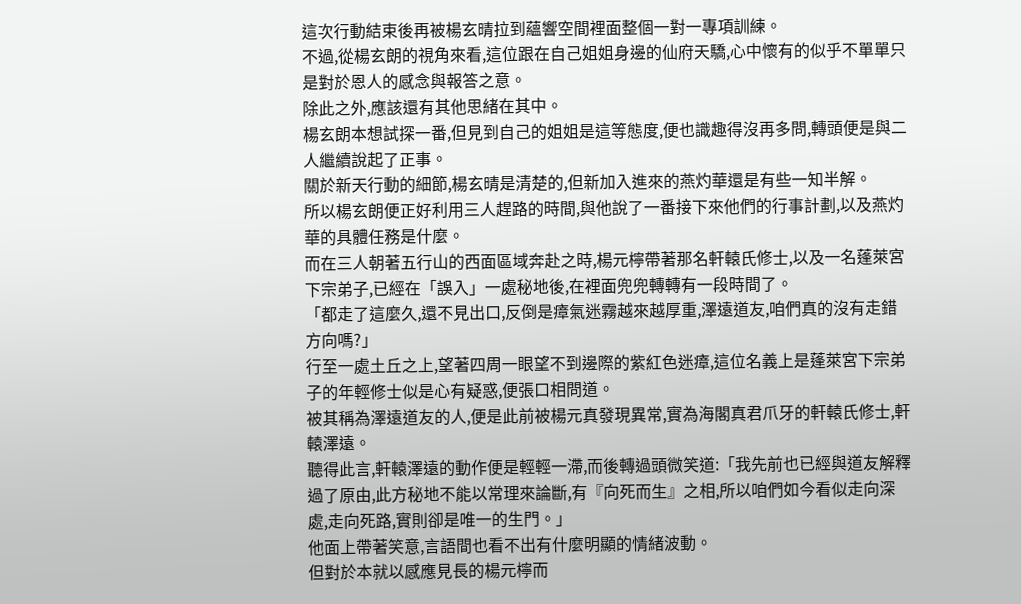這次行動結束後再被楊玄晴拉到蘊響空間裡面整個一對一專項訓練。
不過,從楊玄朗的視角來看,這位跟在自己姐姐身邊的仙府天驕,心中懷有的似乎不單單只是對於恩人的感念與報答之意。
除此之外,應該還有其他思緒在其中。
楊玄朗本想試探一番,但見到自己的姐姐是這等態度,便也識趣得沒再多問,轉頭便是與二人繼續說起了正事。
關於新天行動的細節,楊玄晴是清楚的,但新加入進來的燕灼華還是有些一知半解。
所以楊玄朗便正好利用三人趕路的時間,與他說了一番接下來他們的行事計劃,以及燕灼華的具體任務是什麼。
而在三人朝著五行山的西面區域奔赴之時,楊元檸帶著那名軒轅氏修士,以及一名蓬萊宮下宗弟子,已經在「誤入」一處秘地後,在裡面兜兜轉轉有一段時間了。
「都走了這麼久,還不見出口,反倒是瘴氣迷霧越來越厚重,澤遠道友,咱們真的沒有走錯方向嗎?」
行至一處土丘之上,望著四周一眼望不到邊際的紫紅色迷瘴,這位名義上是蓬萊宮下宗弟子的年輕修士似是心有疑惑,便張口相問道。
被其稱為澤遠道友的人,便是此前被楊元真發現異常,實為海閣真君爪牙的軒轅氏修士,軒轅澤遠。
聽得此言,軒轅澤遠的動作便是輕輕一滯,而後轉過頭微笑道:「我先前也已經與道友解釋過了原由,此方秘地不能以常理來論斷,有『向死而生』之相,所以咱們如今看似走向深處,走向死路,實則卻是唯一的生門。」
他面上帶著笑意,言語間也看不出有什麼明顯的情緒波動。
但對於本就以感應見長的楊元檸而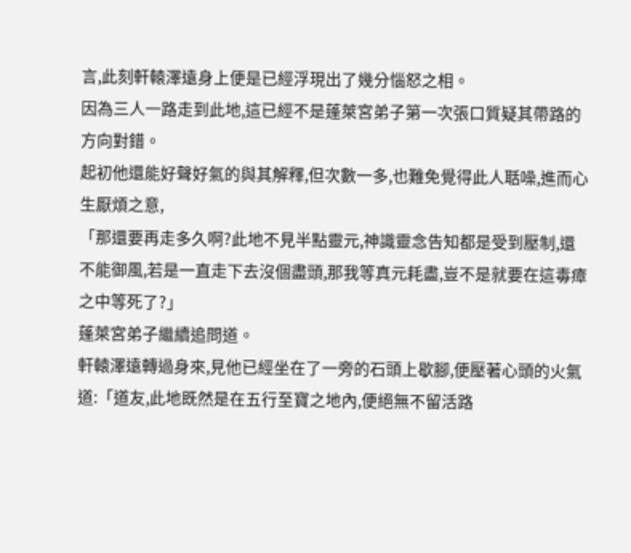言,此刻軒轅澤遠身上便是已經浮現出了幾分惱怒之相。
因為三人一路走到此地,這已經不是蓬萊宮弟子第一次張口質疑其帶路的方向對錯。
起初他還能好聲好氣的與其解釋,但次數一多,也難免覺得此人聒噪,進而心生厭煩之意,
「那還要再走多久啊?此地不見半點靈元,神識靈念告知都是受到壓制,還不能御風,若是一直走下去沒個盡頭,那我等真元耗盡,豈不是就要在這毒瘴之中等死了?」
蓬萊宮弟子繼續追問道。
軒轅澤遠轉過身來,見他已經坐在了一旁的石頭上歇腳,便壓著心頭的火氣道:「道友,此地既然是在五行至寶之地內,便絕無不留活路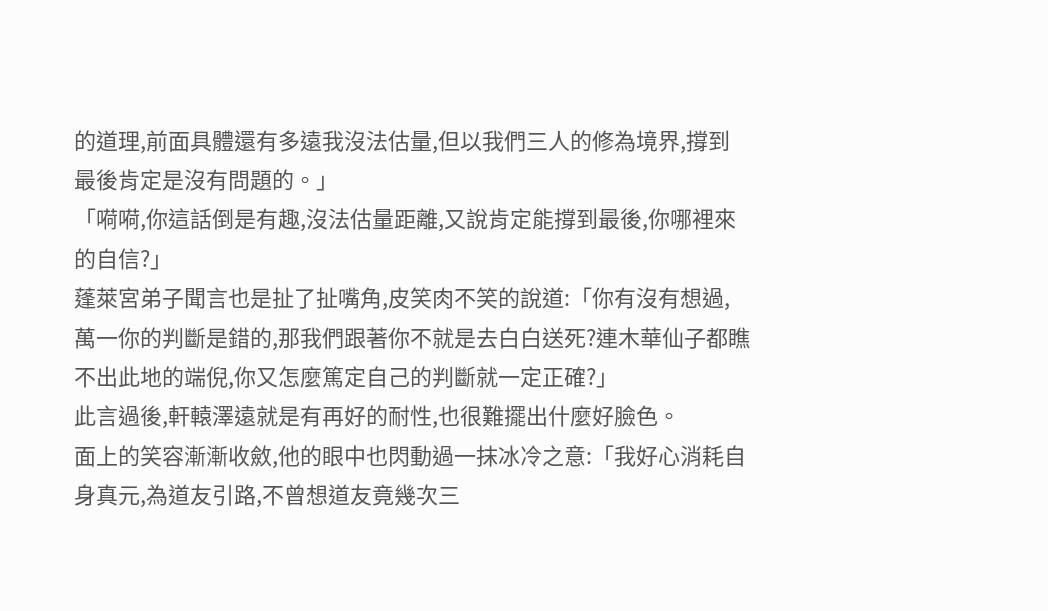的道理,前面具體還有多遠我沒法估量,但以我們三人的修為境界,撐到最後肯定是沒有問題的。」
「嗬嗬,你這話倒是有趣,沒法估量距離,又說肯定能撐到最後,你哪裡來的自信?」
蓬萊宮弟子聞言也是扯了扯嘴角,皮笑肉不笑的說道:「你有沒有想過,萬一你的判斷是錯的,那我們跟著你不就是去白白送死?連木華仙子都瞧不出此地的端倪,你又怎麼篤定自己的判斷就一定正確?」
此言過後,軒轅澤遠就是有再好的耐性,也很難擺出什麼好臉色。
面上的笑容漸漸收斂,他的眼中也閃動過一抹冰冷之意:「我好心消耗自身真元,為道友引路,不曾想道友竟幾次三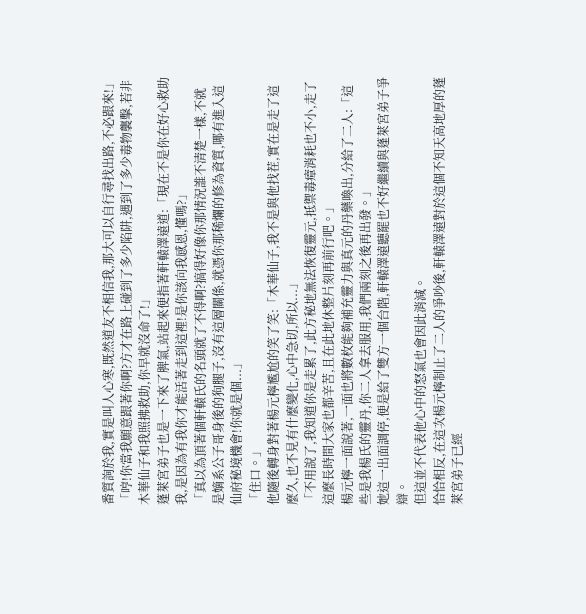番質詢於我,實是叫人心寒,既然道友不相信我,那大可以自行尋找出路,不必跟來!」
「哼!你當我願意跟著你啊?方才在路上碰到了多少陷阱,遇到了多少毒物襲擊,若非木華仙子和我照拂救助,你早就沒命了!」
蓬萊宮弟子也是一下來了脾氣,站起來便指著軒轅澤遠道:「現在不是你在好心救助我,是因為有我你才能活著走到這裡!是你該向我感恩,懂嗎?」
「真以為頂著個軒轅氏的名頭就了不得啊?搞得好像你那情況誰不清楚一樣,不就是嫡系公子哥身後的狗腿子,沒有這層關係,就憑你那稀爛的修為資質,哪有進入這仙府秘境機會!你就是個...」
「住口。」
他隨後轉身對著楊元檸尷尬的笑了笑:「木華仙子,我不是與他找茬,實在是走了這麼久,也不見有什麼變化,心中急切,所以...」
「不用說了,我知道你是走累了,此方秘地無法恢復靈元,抵禦毒瘴消耗也不小,走了這麼長時間大家也都辛苦,且在此地休整片刻再前行吧。」
楊元檸一面說著,一面也將數枚能夠補充靈力與真元的丹藥喚出,分給了二人:「這些是我楊氏的靈丹,你二人拿去服用,我們兩刻之後再出發。」
她這一出面調停,便是給了雙方一個台階,軒轅澤遠聽罷也不好繼續與蓬萊宮弟子爭辯。
但這並不代表他心中的怒氣也會因此消減。
恰恰相反,在這次楊元檸制止了二人的爭吵後,軒轅澤遠對於這個不知天高地厚的蓬萊宮弟子已經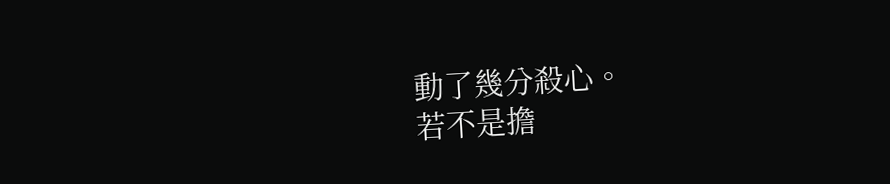動了幾分殺心。
若不是擔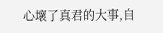心壞了真君的大事,自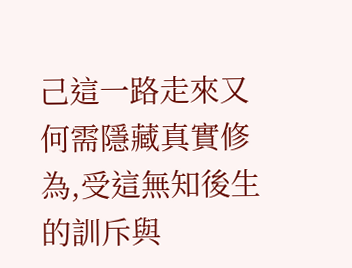己這一路走來又何需隱藏真實修為,受這無知後生的訓斥與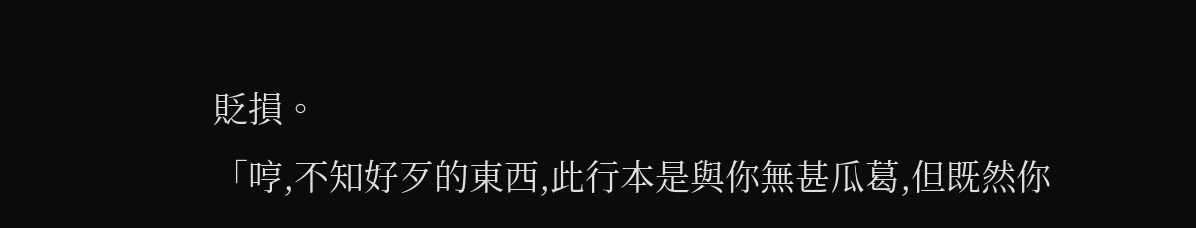貶損。
「哼,不知好歹的東西,此行本是與你無甚瓜葛,但既然你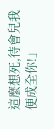這麼想死,待會兒我便成全你!」